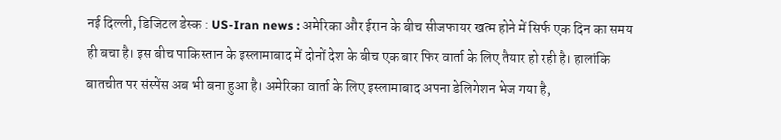नई दिल्ली, डिजिटल डेस्क : US-Iran news : अमेरिका और ईरान के बीच सीजफायर खत्म होने में सिर्फ एक दिन का समय ही बचा है। इस बीच पाकिस्तान के इस्लामाबाद में दोनों देश के बीच एक बार फिर वार्ता के लिए तैयार हो रही है। हालांकि बातचीत पर संस्पेंस अब भी बना हुआ है। अमेरिका वार्ता के लिए इस्लामाबाद अपना डेलिगेशन भेज गया है,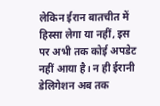लेकिन ईरान बातचीत में हिस्सा लेगा या नहीं, इस पर अभी तक कोई अपडेट नहीं आया है। न ही ईरानी डेलिगेशन अब तक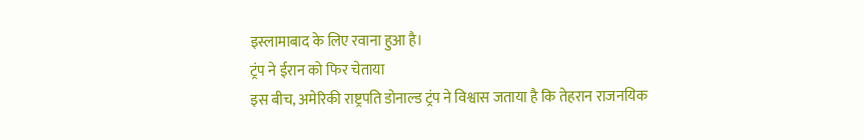इस्लामाबाद के लिए रवाना हुआ है।
ट्रंप ने ईरान को फिर चेताया
इस बीच, अमेरिकी राष्ट्रपति डोनाल्ड ट्रंप ने विश्वास जताया है कि तेहरान राजनयिक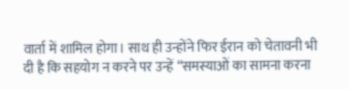वार्ता में शामिल होगा। साथ ही उन्होंने फिर ईरान को चेतावनी भी दी है कि सहयोग न करने पर उन्हें “समस्याओं का सामना करना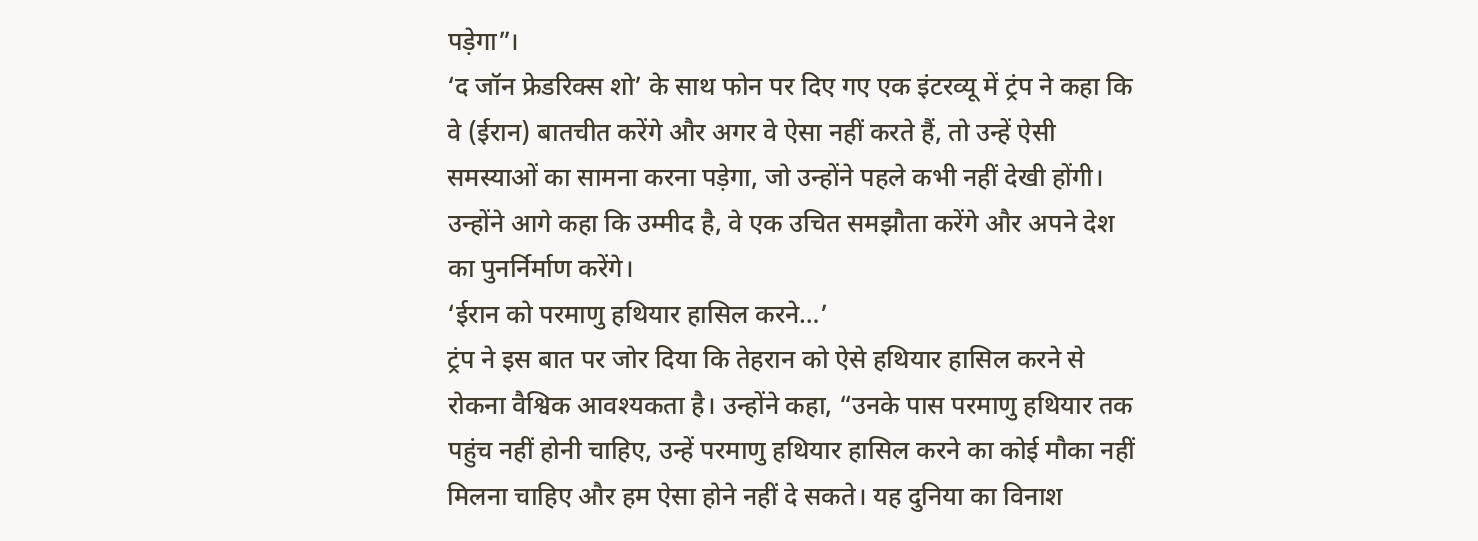पड़ेगा”।
‘द जॉन फ्रेडरिक्स शो’ के साथ फोन पर दिए गए एक इंटरव्यू में ट्रंप ने कहा कि वे (ईरान) बातचीत करेंगे और अगर वे ऐसा नहीं करते हैं, तो उन्हें ऐसी समस्याओं का सामना करना पड़ेगा, जो उन्होंने पहले कभी नहीं देखी होंगी। उन्होंने आगे कहा कि उम्मीद है, वे एक उचित समझौता करेंगे और अपने देश का पुनर्निर्माण करेंगे।
‘ईरान को परमाणु हथियार हासिल करने…’
ट्रंप ने इस बात पर जोर दिया कि तेहरान को ऐसे हथियार हासिल करने से रोकना वैश्विक आवश्यकता है। उन्होंने कहा, “उनके पास परमाणु हथियार तक पहुंच नहीं होनी चाहिए, उन्हें परमाणु हथियार हासिल करने का कोई मौका नहीं मिलना चाहिए और हम ऐसा होने नहीं दे सकते। यह दुनिया का विनाश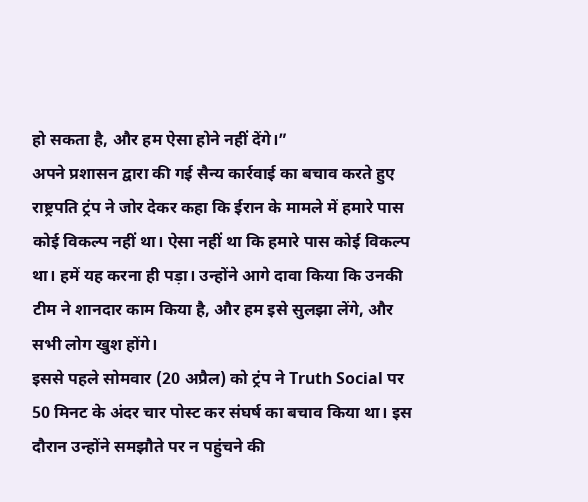हो सकता है, और हम ऐसा होने नहीं देंगे।”
अपने प्रशासन द्वारा की गई सैन्य कार्रवाई का बचाव करते हुए राष्ट्रपति ट्रंप ने जोर देकर कहा कि ईरान के मामले में हमारे पास कोई विकल्प नहीं था। ऐसा नहीं था कि हमारे पास कोई विकल्प था। हमें यह करना ही पड़ा। उन्होंने आगे दावा किया कि उनकी टीम ने शानदार काम किया है, और हम इसे सुलझा लेंगे, और सभी लोग खुश होंगे।
इससे पहले सोमवार (20 अप्रैल) को ट्रंप ने Truth Social पर 50 मिनट के अंदर चार पोस्ट कर संघर्ष का बचाव किया था। इस दौरान उन्होंने समझौते पर न पहुंचने की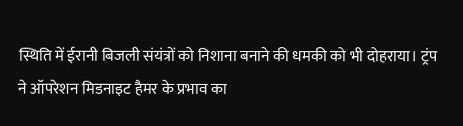स्थिति में ईरानी बिजली संयंत्रों को निशाना बनाने की धमकी को भी दोहराया। ट्रंप ने ऑपरेशन मिडनाइट हैमर के प्रभाव का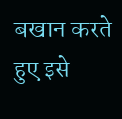बखान करते हुए इसे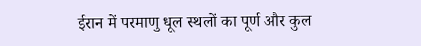ईरान में परमाणु धूल स्थलों का पूर्ण और कुल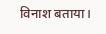विनाश बताया।